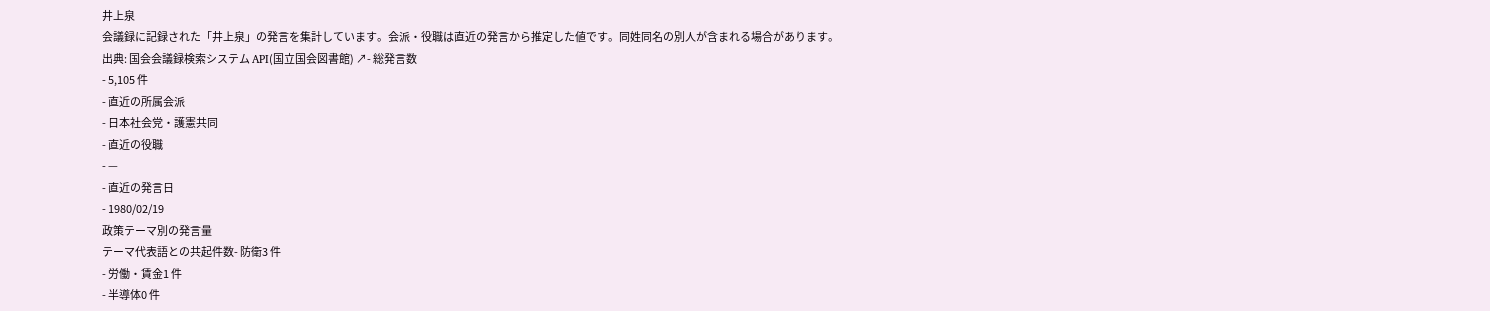井上泉
会議録に記録された「井上泉」の発言を集計しています。会派・役職は直近の発言から推定した値です。同姓同名の別人が含まれる場合があります。
出典: 国会会議録検索システム API(国立国会図書館) ↗- 総発言数
- 5,105 件
- 直近の所属会派
- 日本社会党・護憲共同
- 直近の役職
- —
- 直近の発言日
- 1980/02/19
政策テーマ別の発言量
テーマ代表語との共起件数- 防衛3 件
- 労働・賃金1 件
- 半導体0 件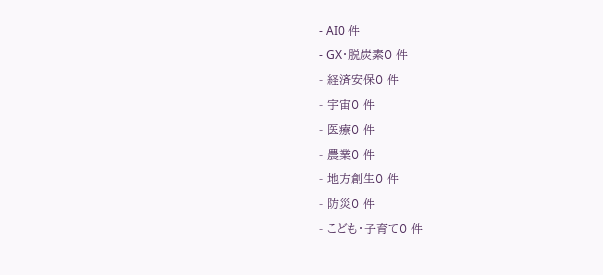- AI0 件
- GX・脱炭素0 件
- 経済安保0 件
- 宇宙0 件
- 医療0 件
- 農業0 件
- 地方創生0 件
- 防災0 件
- こども・子育て0 件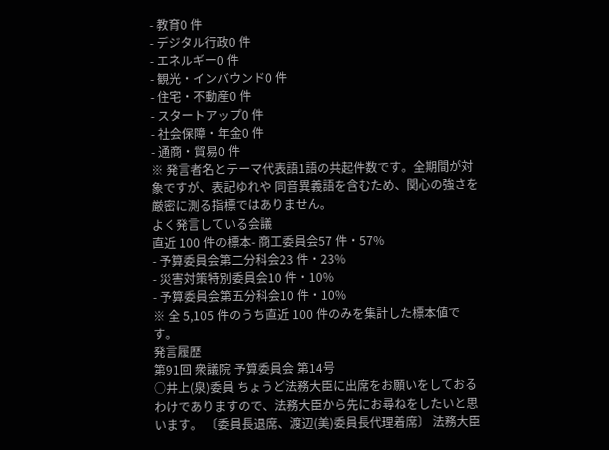- 教育0 件
- デジタル行政0 件
- エネルギー0 件
- 観光・インバウンド0 件
- 住宅・不動産0 件
- スタートアップ0 件
- 社会保障・年金0 件
- 通商・貿易0 件
※ 発言者名とテーマ代表語1語の共起件数です。全期間が対象ですが、表記ゆれや 同音異義語を含むため、関心の強さを厳密に測る指標ではありません。
よく発言している会議
直近 100 件の標本- 商工委員会57 件・57%
- 予算委員会第二分科会23 件・23%
- 災害対策特別委員会10 件・10%
- 予算委員会第五分科会10 件・10%
※ 全 5,105 件のうち直近 100 件のみを集計した標本値です。
発言履歴
第91回 衆議院 予算委員会 第14号
○井上(泉)委員 ちょうど法務大臣に出席をお願いをしておるわけでありますので、法務大臣から先にお尋ねをしたいと思います。 〔委員長退席、渡辺(美)委員長代理着席〕 法務大臣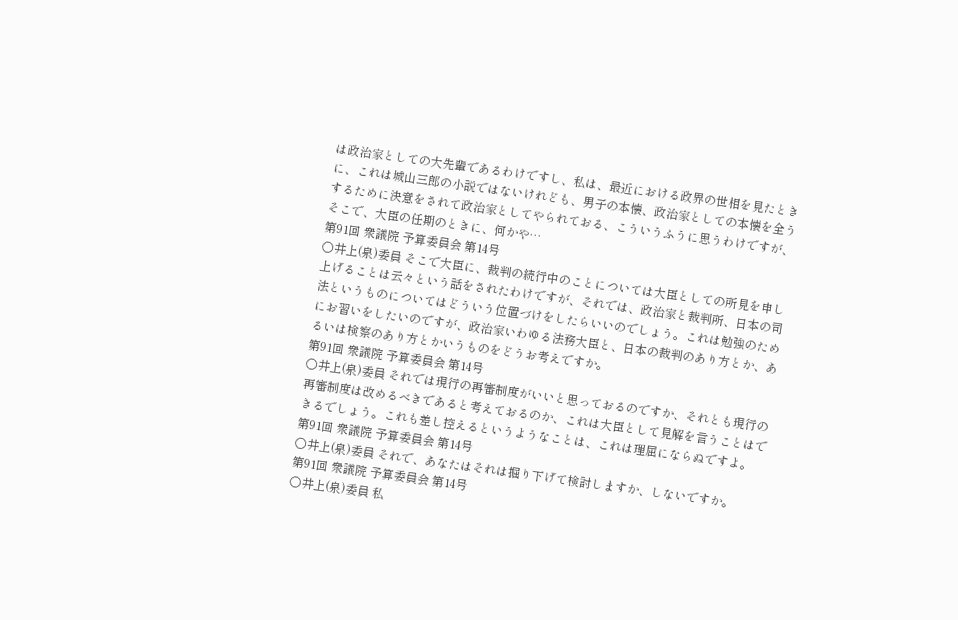は政治家としての大先輩であるわけですし、私は、最近における政界の世相を見たときに、これは城山三郎の小説ではないけれども、男子の本懐、政治家としての本懐を全うするために決意をされて政治家としてやられておる、こういうふうに思うわけですが、そこで、大臣の任期のときに、何かや…
第91回 衆議院 予算委員会 第14号
○井上(泉)委員 そこで大臣に、裁判の続行中のことについては大臣としての所見を申し上げることは云々という話をされたわけですが、それでは、政治家と裁判所、日本の司法というものについてはどういう位置づけをしたらいいのでしょう。これは勉強のためにお習いをしたいのですが、政治家いわゆる法務大臣と、日本の裁判のあり方とか、あるいは検察のあり方とかいうものをどうお考えですか。
第91回 衆議院 予算委員会 第14号
○井上(泉)委員 それでは現行の再審制度がいいと思っておるのですか、それとも現行の再審制度は改めるべきであると考えておるのか、これは大臣として見解を言うことはできるでしょう。これも差し控えるというようなことは、これは理屈にならぬですよ。
第91回 衆議院 予算委員会 第14号
○井上(泉)委員 それで、あなたはそれは掘り下げて検討しますか、しないですか。
第91回 衆議院 予算委員会 第14号
○井上(泉)委員 私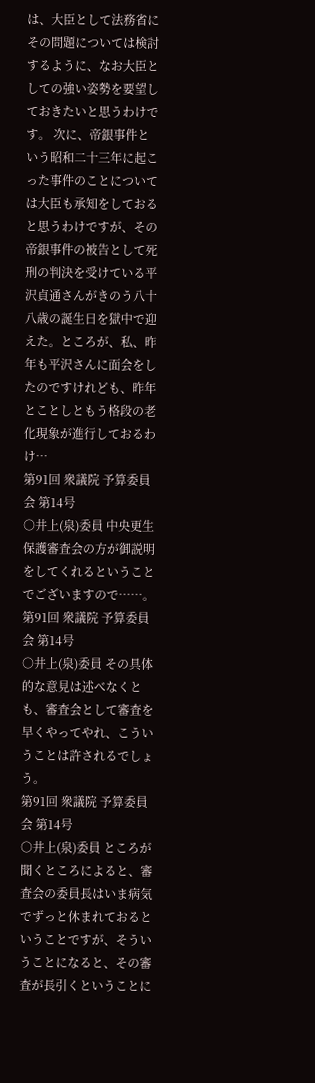は、大臣として法務省にその問題については検討するように、なお大臣としての強い姿勢を要望しておきたいと思うわけです。 次に、帝銀事件という昭和二十三年に起こった事件のことについては大臣も承知をしておると思うわけですが、その帝銀事件の被告として死刑の判決を受けている平沢貞通さんがきのう八十八歳の誕生日を獄中で迎えた。ところが、私、昨年も平沢さんに面会をしたのですけれども、昨年とことしともう格段の老化現象が進行しておるわけ…
第91回 衆議院 予算委員会 第14号
○井上(泉)委員 中央更生保護審査会の方が御説明をしてくれるということでございますので……。
第91回 衆議院 予算委員会 第14号
○井上(泉)委員 その具体的な意見は述べなくとも、審査会として審査を早くやってやれ、こういうことは許されるでしょう。
第91回 衆議院 予算委員会 第14号
○井上(泉)委員 ところが聞くところによると、審査会の委員長はいま病気でずっと休まれておるということですが、そういうことになると、その審査が長引くということに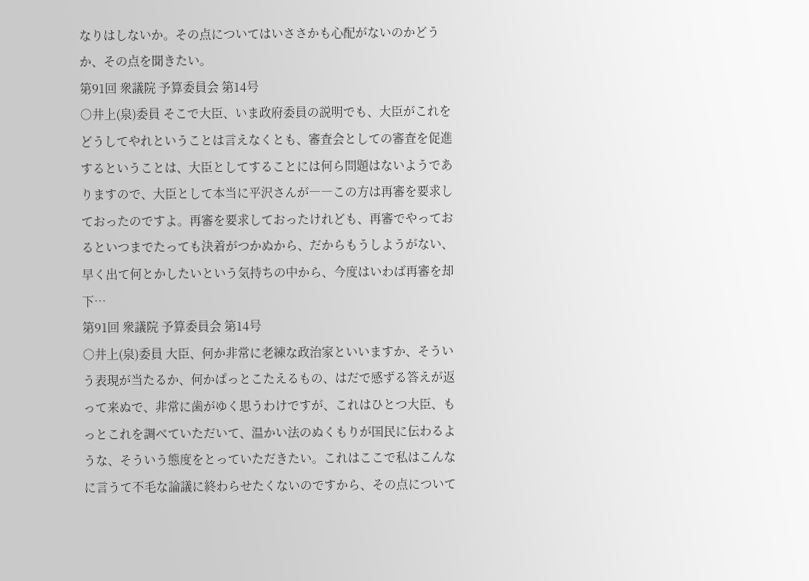なりはしないか。その点についてはいささかも心配がないのかどうか、その点を聞きたい。
第91回 衆議院 予算委員会 第14号
○井上(泉)委員 そこで大臣、いま政府委員の説明でも、大臣がこれをどうしてやれということは言えなくとも、審査会としての審査を促進するということは、大臣としてすることには何ら問題はないようでありますので、大臣として本当に平沢さんが――この方は再審を要求しておったのですよ。再審を要求しておったけれども、再審でやっておるといつまでたっても決着がつかぬから、だからもうしようがない、早く出て何とかしたいという気持ちの中から、今度はいわば再審を却下…
第91回 衆議院 予算委員会 第14号
○井上(泉)委員 大臣、何か非常に老練な政治家といいますか、そういう表現が当たるか、何かぱっとこたえるもの、はだで感ずる答えが返って来ぬで、非常に歯がゆく思うわけですが、これはひとつ大臣、もっとこれを調べていただいて、温かい法のぬくもりが国民に伝わるような、そういう態度をとっていただきたい。これはここで私はこんなに言うて不毛な論議に終わらせたくないのですから、その点について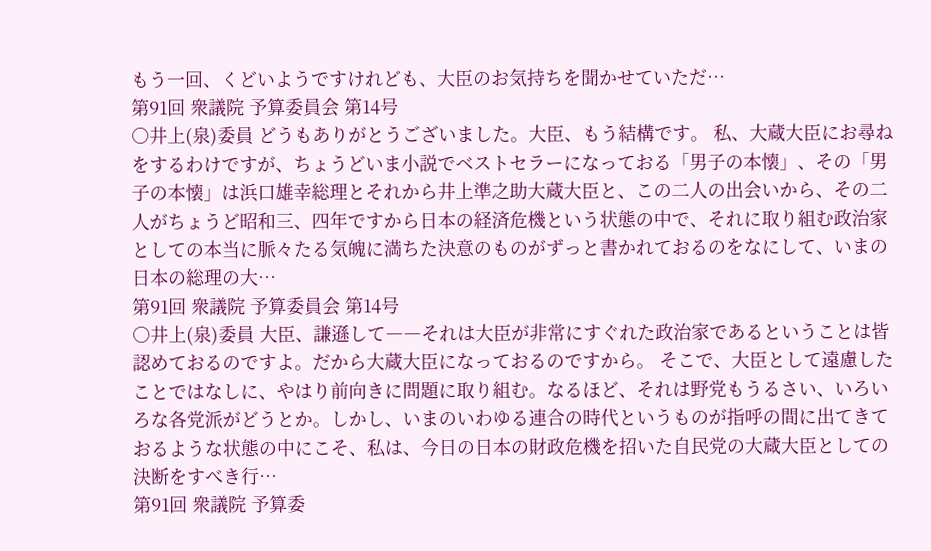もう一回、くどいようですけれども、大臣のお気持ちを聞かせていただ…
第91回 衆議院 予算委員会 第14号
○井上(泉)委員 どうもありがとうございました。大臣、もう結構です。 私、大蔵大臣にお尋ねをするわけですが、ちょうどいま小説でベストセラーになっておる「男子の本懐」、その「男子の本懐」は浜口雄幸総理とそれから井上準之助大蔵大臣と、この二人の出会いから、その二人がちょうど昭和三、四年ですから日本の経済危機という状態の中で、それに取り組む政治家としての本当に脈々たる気魄に満ちた決意のものがずっと書かれておるのをなにして、いまの日本の総理の大…
第91回 衆議院 予算委員会 第14号
○井上(泉)委員 大臣、謙遜して――それは大臣が非常にすぐれた政治家であるということは皆認めておるのですよ。だから大蔵大臣になっておるのですから。 そこで、大臣として遠慮したことではなしに、やはり前向きに問題に取り組む。なるほど、それは野党もうるさい、いろいろな各党派がどうとか。しかし、いまのいわゆる連合の時代というものが指呼の間に出てきておるような状態の中にこそ、私は、今日の日本の財政危機を招いた自民党の大蔵大臣としての決断をすべき行…
第91回 衆議院 予算委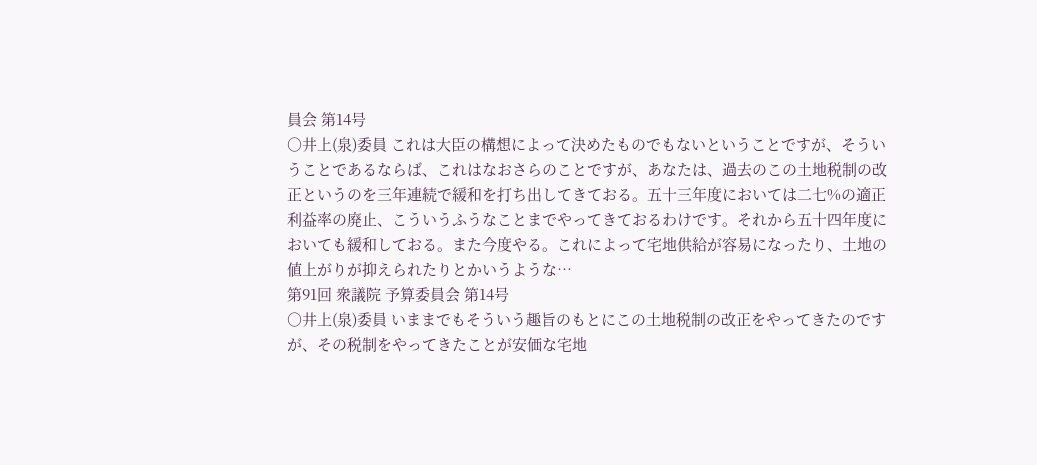員会 第14号
○井上(泉)委員 これは大臣の構想によって決めたものでもないということですが、そういうことであるならば、これはなおさらのことですが、あなたは、過去のこの土地税制の改正というのを三年連続で緩和を打ち出してきておる。五十三年度においては二七%の適正利益率の廃止、こういうふうなことまでやってきておるわけです。それから五十四年度においても緩和しておる。また今度やる。これによって宅地供給が容易になったり、土地の値上がりが抑えられたりとかいうような…
第91回 衆議院 予算委員会 第14号
○井上(泉)委員 いままでもそういう趣旨のもとにこの土地税制の改正をやってきたのですが、その税制をやってきたことが安価な宅地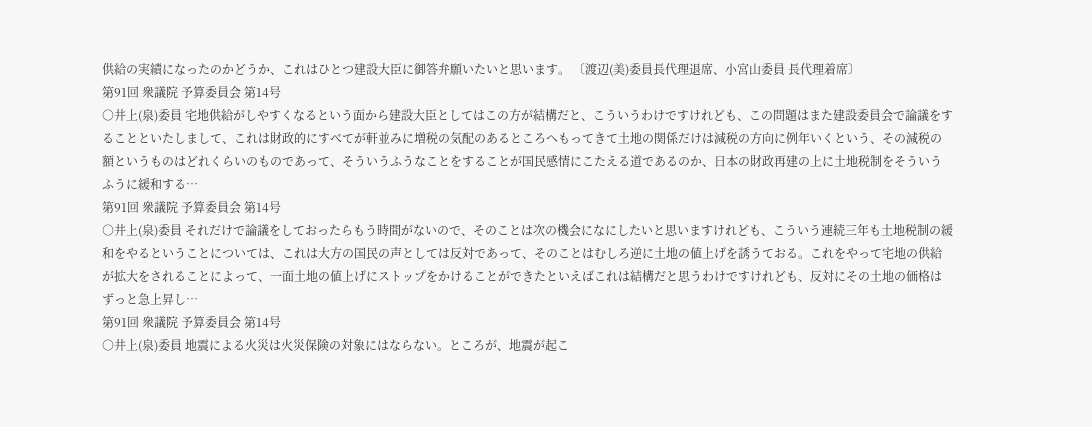供給の実績になったのかどうか、これはひとつ建設大臣に御答弁願いたいと思います。 〔渡辺(美)委員長代理退席、小宮山委員 長代理着席〕
第91回 衆議院 予算委員会 第14号
○井上(泉)委員 宅地供給がしやすくなるという面から建設大臣としてはこの方が結構だと、こういうわけですけれども、この問題はまた建設委員会で論議をすることといたしまして、これは財政的にすべてが軒並みに増税の気配のあるところへもってきて土地の関係だけは減税の方向に例年いくという、その減税の額というものはどれくらいのものであって、そういうふうなことをすることが国民感情にこたえる道であるのか、日本の財政再建の上に土地税制をそういうふうに緩和する…
第91回 衆議院 予算委員会 第14号
○井上(泉)委員 それだけで論議をしておったらもう時間がないので、そのことは次の機会になにしたいと思いますけれども、こういう連続三年も土地税制の緩和をやるということについては、これは大方の国民の声としては反対であって、そのことはむしろ逆に土地の値上げを誘うておる。これをやって宅地の供給が拡大をされることによって、一面土地の値上げにストップをかけることができたといえばこれは結構だと思うわけですけれども、反対にその土地の価格はずっと急上昇し…
第91回 衆議院 予算委員会 第14号
○井上(泉)委員 地震による火災は火災保険の対象にはならない。ところが、地震が起こ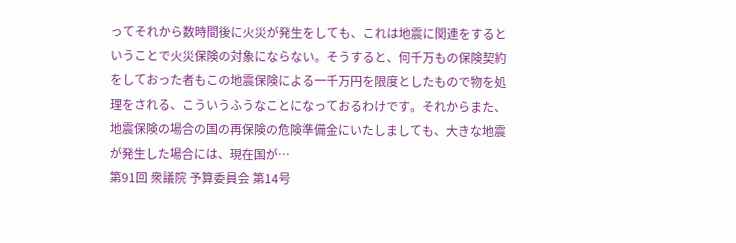ってそれから数時間後に火災が発生をしても、これは地震に関連をするということで火災保険の対象にならない。そうすると、何千万もの保険契約をしておった者もこの地震保険による一千万円を限度としたもので物を処理をされる、こういうふうなことになっておるわけです。それからまた、地震保険の場合の国の再保険の危険準備金にいたしましても、大きな地震が発生した場合には、現在国が…
第91回 衆議院 予算委員会 第14号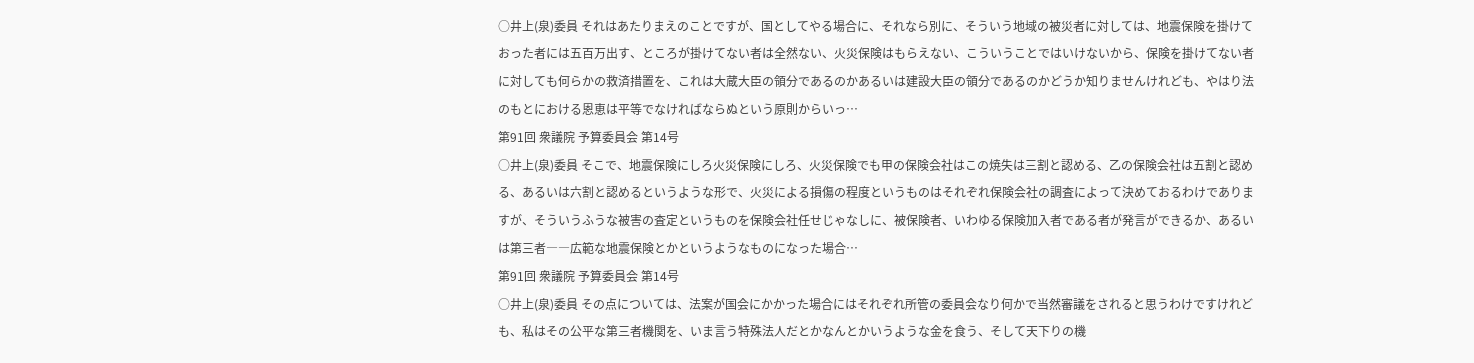○井上(泉)委員 それはあたりまえのことですが、国としてやる場合に、それなら別に、そういう地域の被災者に対しては、地震保険を掛けておった者には五百万出す、ところが掛けてない者は全然ない、火災保険はもらえない、こういうことではいけないから、保険を掛けてない者に対しても何らかの救済措置を、これは大蔵大臣の領分であるのかあるいは建設大臣の領分であるのかどうか知りませんけれども、やはり法のもとにおける恩恵は平等でなければならぬという原則からいっ…
第91回 衆議院 予算委員会 第14号
○井上(泉)委員 そこで、地震保険にしろ火災保険にしろ、火災保険でも甲の保険会社はこの焼失は三割と認める、乙の保険会社は五割と認める、あるいは六割と認めるというような形で、火災による損傷の程度というものはそれぞれ保険会社の調査によって決めておるわけでありますが、そういうふうな被害の査定というものを保険会社任せじゃなしに、被保険者、いわゆる保険加入者である者が発言ができるか、あるいは第三者――広範な地震保険とかというようなものになった場合…
第91回 衆議院 予算委員会 第14号
○井上(泉)委員 その点については、法案が国会にかかった場合にはそれぞれ所管の委員会なり何かで当然審議をされると思うわけですけれども、私はその公平な第三者機関を、いま言う特殊法人だとかなんとかいうような金を食う、そして天下りの機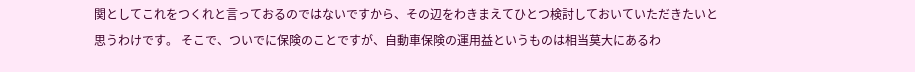関としてこれをつくれと言っておるのではないですから、その辺をわきまえてひとつ検討しておいていただきたいと思うわけです。 そこで、ついでに保険のことですが、自動車保険の運用益というものは相当莫大にあるわ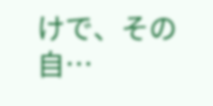けで、その自…